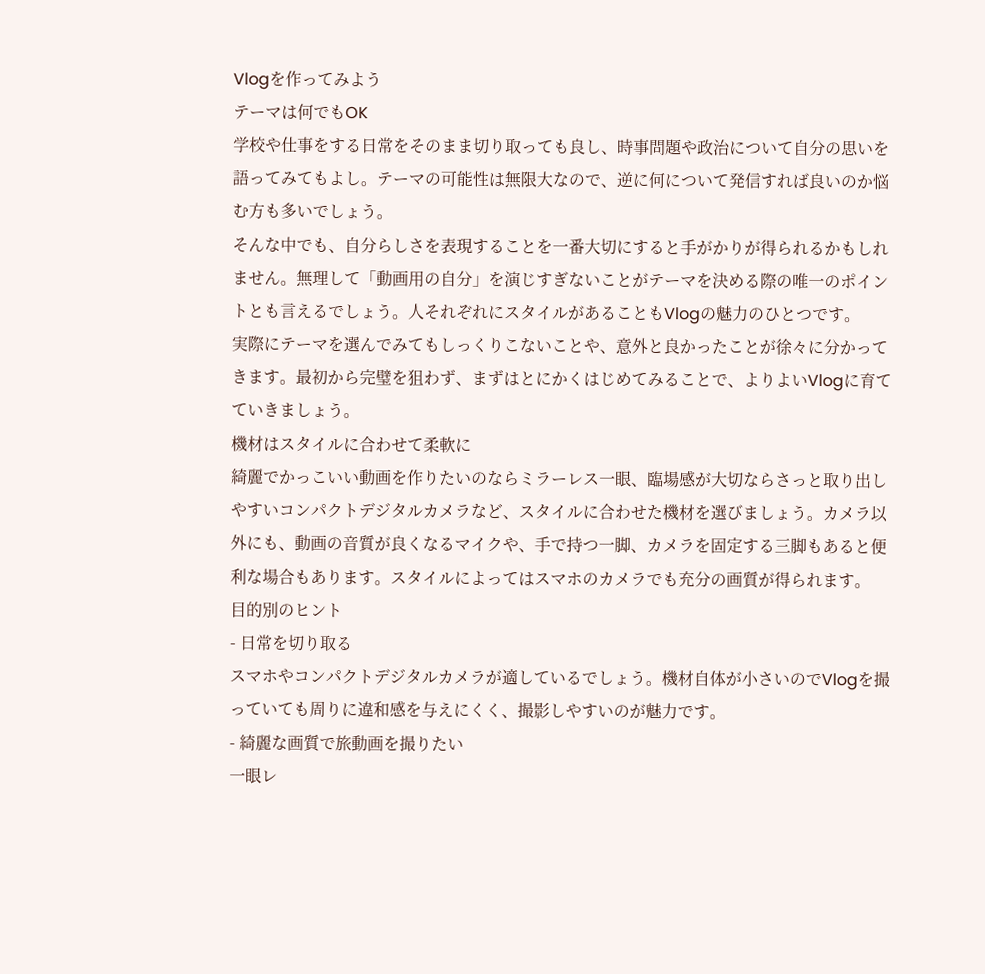Vlogを作ってみよう
テーマは何でもOK
学校や仕事をする日常をそのまま切り取っても良し、時事問題や政治について自分の思いを語ってみてもよし。テーマの可能性は無限大なので、逆に何について発信すれば良いのか悩む方も多いでしょう。
そんな中でも、自分らしさを表現することを一番大切にすると手がかりが得られるかもしれません。無理して「動画用の自分」を演じすぎないことがテーマを決める際の唯一のポイントとも言えるでしょう。人それぞれにスタイルがあることもVlogの魅力のひとつです。
実際にテーマを選んでみてもしっくりこないことや、意外と良かったことが徐々に分かってきます。最初から完璧を狙わず、まずはとにかくはじめてみることで、よりよいVlogに育てていきましょう。
機材はスタイルに合わせて柔軟に
綺麗でかっこいい動画を作りたいのならミラーレス一眼、臨場感が大切ならさっと取り出しやすいコンパクトデジタルカメラなど、スタイルに合わせた機材を選びましょう。カメラ以外にも、動画の音質が良くなるマイクや、手で持つ一脚、カメラを固定する三脚もあると便利な場合もあります。スタイルによってはスマホのカメラでも充分の画質が得られます。
目的別のヒント
- 日常を切り取る
スマホやコンパクトデジタルカメラが適しているでしょう。機材自体が小さいのでVlogを撮っていても周りに違和感を与えにくく、撮影しやすいのが魅力です。
- 綺麗な画質で旅動画を撮りたい
一眼レ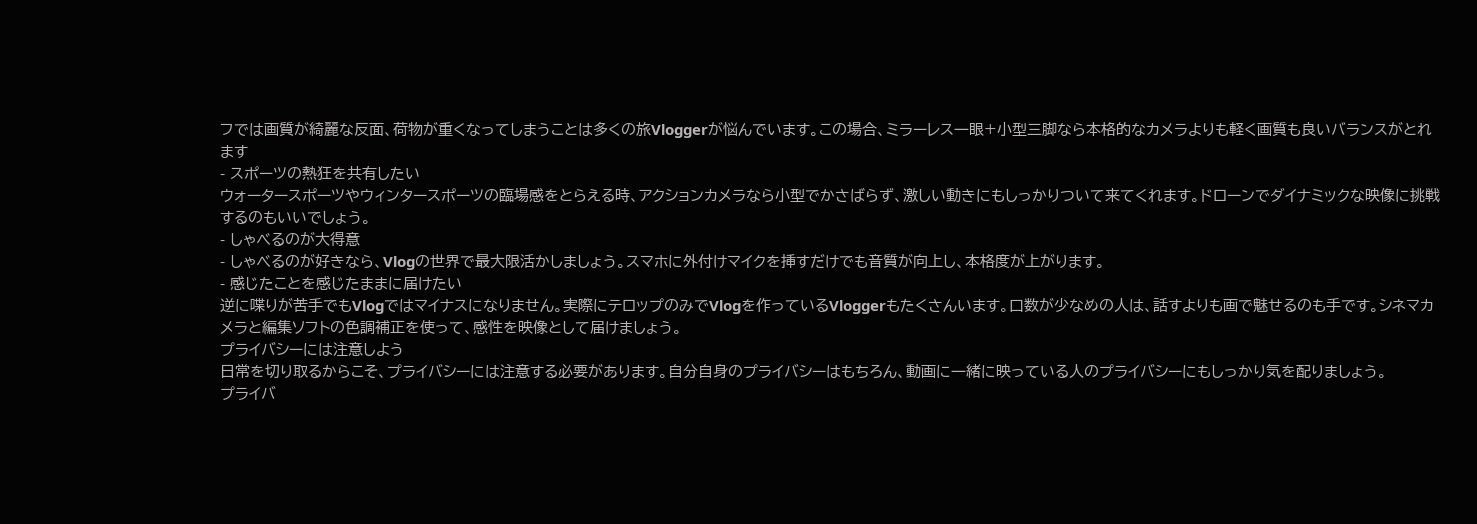フでは画質が綺麗な反面、荷物が重くなってしまうことは多くの旅Vloggerが悩んでいます。この場合、ミラーレス一眼+小型三脚なら本格的なカメラよりも軽く画質も良いバランスがとれます
- スポーツの熱狂を共有したい
ウォータースポーツやウィンタースポーツの臨場感をとらえる時、アクションカメラなら小型でかさばらず、激しい動きにもしっかりついて来てくれます。ドローンでダイナミックな映像に挑戦するのもいいでしょう。
- しゃべるのが大得意
- しゃべるのが好きなら、Vlogの世界で最大限活かしましょう。スマホに外付けマイクを挿すだけでも音質が向上し、本格度が上がります。
- 感じたことを感じたままに届けたい
逆に喋りが苦手でもVlogではマイナスになりません。実際にテロップのみでVlogを作っているVloggerもたくさんいます。口数が少なめの人は、話すよりも画で魅せるのも手です。シネマカメラと編集ソフトの色調補正を使って、感性を映像として届けましょう。
プライバシーには注意しよう
日常を切り取るからこそ、プライバシーには注意する必要があります。自分自身のプライバシーはもちろん、動画に一緒に映っている人のプライバシーにもしっかり気を配りましょう。
プライバ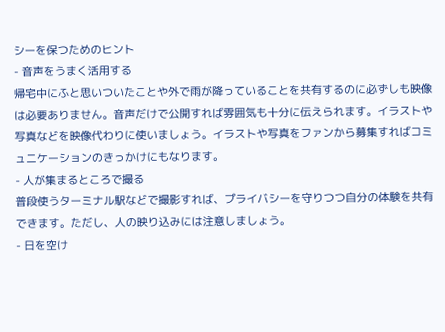シーを保つためのヒント
- 音声をうまく活用する
帰宅中にふと思いついたことや外で雨が降っていることを共有するのに必ずしも映像は必要ありません。音声だけで公開すれば雰囲気も十分に伝えられます。イラストや写真などを映像代わりに使いましょう。イラストや写真をファンから募集すればコミュニケーションのきっかけにもなります。
- 人が集まるところで撮る
普段使うターミナル駅などで撮影すれば、プライバシーを守りつつ自分の体験を共有できます。ただし、人の映り込みには注意しましょう。
- 日を空け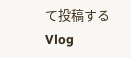て投稿する
Vlog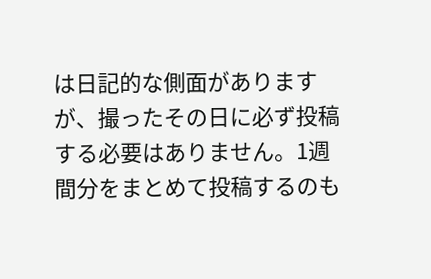は日記的な側面がありますが、撮ったその日に必ず投稿する必要はありません。1週間分をまとめて投稿するのも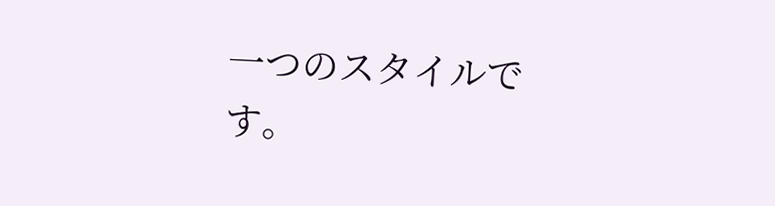一つのスタイルです。